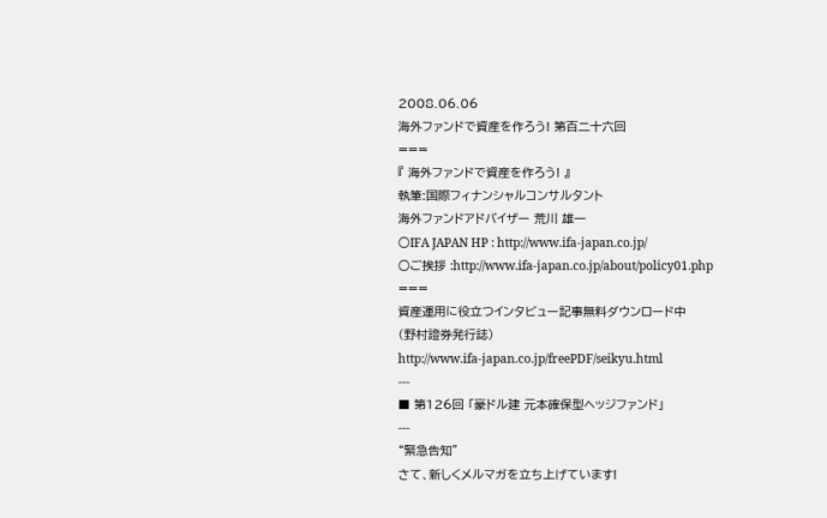2008.06.06
海外ファンドで資産を作ろう! 第百二十六回
===
『 海外ファンドで資産を作ろう! 』
執筆:国際フィナンシャルコンサルタント
海外ファンドアドバイザー 荒川 雄一
○IFA JAPAN HP : http://www.ifa-japan.co.jp/
○ご挨拶 :http://www.ifa-japan.co.jp/about/policy01.php
===
資産運用に役立つインタビュー記事無料ダウンロード中
(野村證券発行誌)
http://www.ifa-japan.co.jp/freePDF/seikyu.html
---
■ 第126回 「豪ドル建 元本確保型ヘッジファンド」
---
“緊急告知”
さて、新しくメルマガを立ち上げています!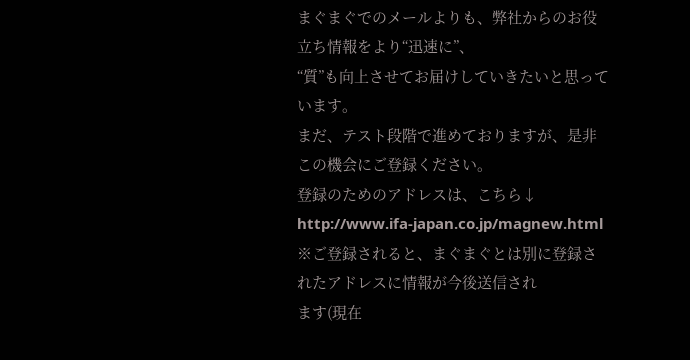まぐまぐでのメールよりも、弊社からのお役立ち情報をより“迅速に”、
“質”も向上させてお届けしていきたいと思っています。
まだ、テスト段階で進めておりますが、是非この機会にご登録ください。
登録のためのアドレスは、こちら↓
http://www.ifa-japan.co.jp/magnew.html
※ご登録されると、まぐまぐとは別に登録されたアドレスに情報が今後送信され
ます(現在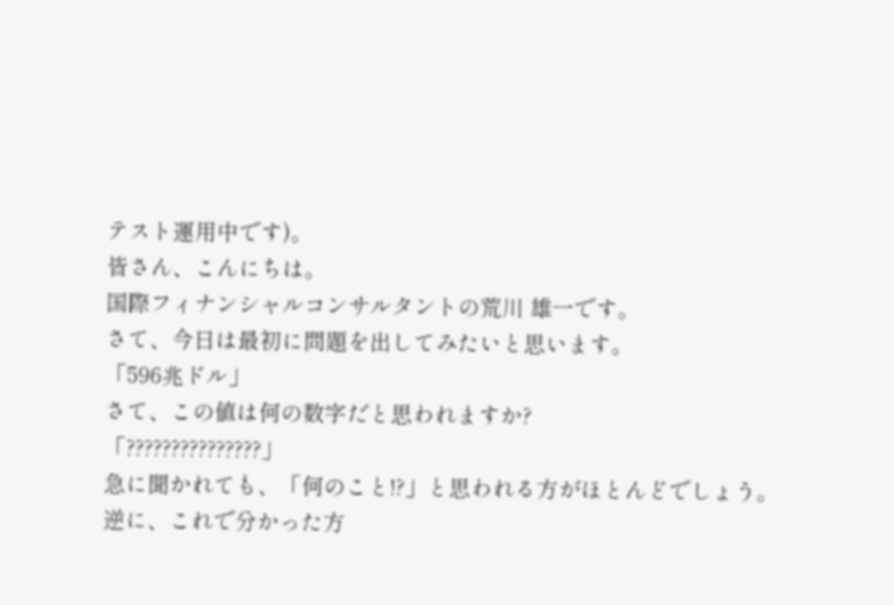テスト運用中です)。
皆さん、こんにちは。
国際フィナンシャルコンサルタントの荒川 雄一です。
さて、今日は最初に問題を出してみたいと思います。
「596兆ドル」
さて、この値は何の数字だと思われますか?
「???????????????」
急に聞かれても、「何のこと!?」と思われる方がほとんどでしょう。
逆に、これで分かった方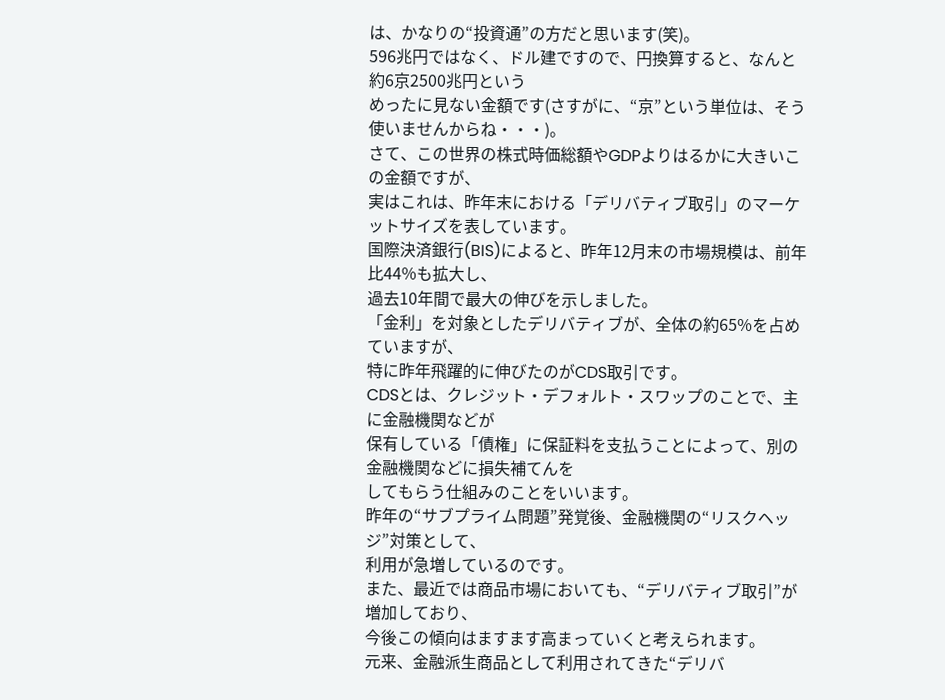は、かなりの“投資通”の方だと思います(笑)。
596兆円ではなく、ドル建ですので、円換算すると、なんと約6京2500兆円という
めったに見ない金額です(さすがに、“京”という単位は、そう使いませんからね・・・)。
さて、この世界の株式時価総額やGDPよりはるかに大きいこの金額ですが、
実はこれは、昨年末における「デリバティブ取引」のマーケットサイズを表しています。
国際決済銀行(BIS)によると、昨年12月末の市場規模は、前年比44%も拡大し、
過去10年間で最大の伸びを示しました。
「金利」を対象としたデリバティブが、全体の約65%を占めていますが、
特に昨年飛躍的に伸びたのがCDS取引です。
CDSとは、クレジット・デフォルト・スワップのことで、主に金融機関などが
保有している「債権」に保証料を支払うことによって、別の金融機関などに損失補てんを
してもらう仕組みのことをいいます。
昨年の“サブプライム問題”発覚後、金融機関の“リスクヘッジ”対策として、
利用が急増しているのです。
また、最近では商品市場においても、“デリバティブ取引”が増加しており、
今後この傾向はますます高まっていくと考えられます。
元来、金融派生商品として利用されてきた“デリバ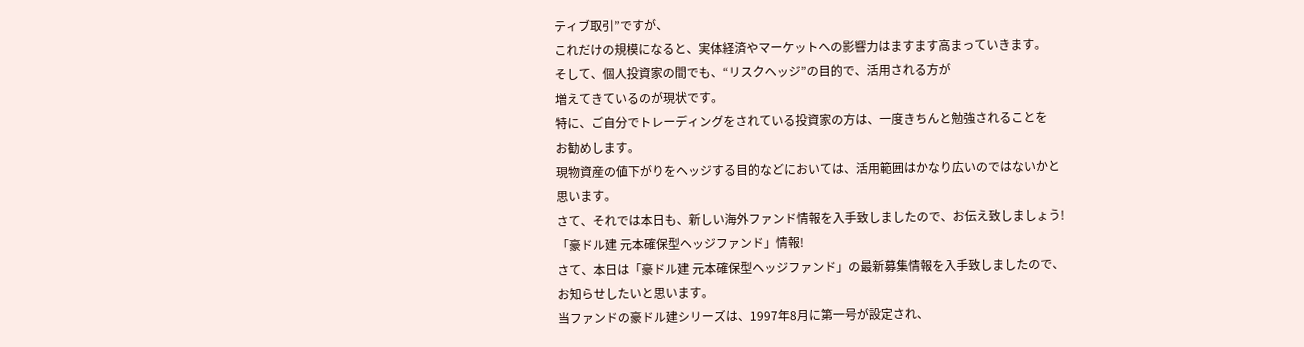ティブ取引”ですが、
これだけの規模になると、実体経済やマーケットへの影響力はますます高まっていきます。
そして、個人投資家の間でも、“リスクヘッジ”の目的で、活用される方が
増えてきているのが現状です。
特に、ご自分でトレーディングをされている投資家の方は、一度きちんと勉強されることを
お勧めします。
現物資産の値下がりをヘッジする目的などにおいては、活用範囲はかなり広いのではないかと
思います。
さて、それでは本日も、新しい海外ファンド情報を入手致しましたので、お伝え致しましょう!
「豪ドル建 元本確保型ヘッジファンド」情報!
さて、本日は「豪ドル建 元本確保型ヘッジファンド」の最新募集情報を入手致しましたので、
お知らせしたいと思います。
当ファンドの豪ドル建シリーズは、1997年8月に第一号が設定され、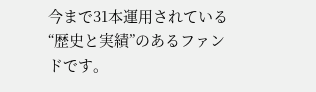今まで31本運用されている“歴史と実績”のあるファンドです。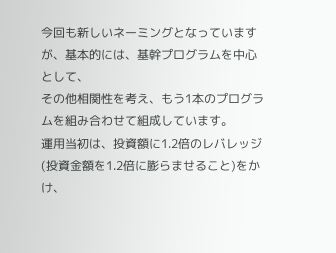今回も新しいネーミングとなっていますが、基本的には、基幹プログラムを中心として、
その他相関性を考え、もう1本のプログラムを組み合わせて組成しています。
運用当初は、投資額に1.2倍のレバレッジ(投資金額を1.2倍に膨らませること)をかけ、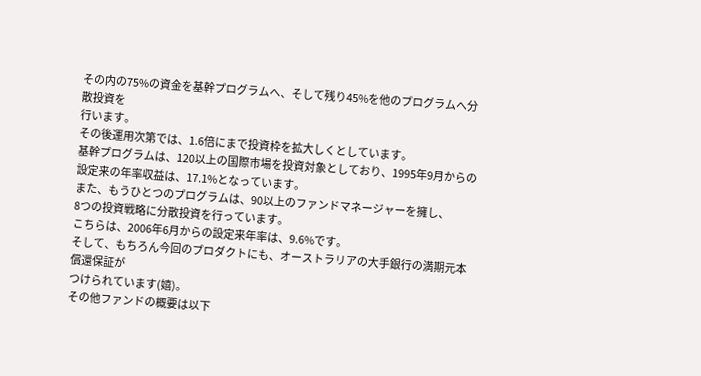その内の75%の資金を基幹プログラムへ、そして残り45%を他のプログラムへ分散投資を
行います。
その後運用次第では、1.6倍にまで投資枠を拡大しくとしています。
基幹プログラムは、120以上の国際市場を投資対象としており、1995年9月からの
設定来の年率収益は、17.1%となっています。
また、もうひとつのプログラムは、90以上のファンドマネージャーを擁し、
8つの投資戦略に分散投資を行っています。
こちらは、2006年6月からの設定来年率は、9.6%です。
そして、もちろん今回のプロダクトにも、オーストラリアの大手銀行の満期元本償還保証が
つけられています(嬉)。
その他ファンドの概要は以下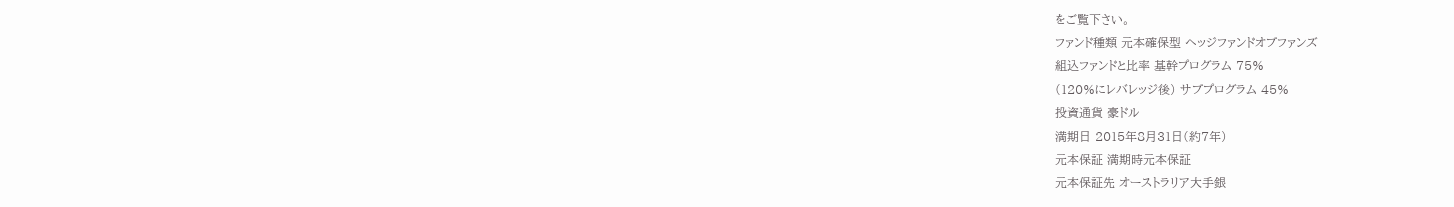をご覧下さい。
ファンド種類 元本確保型 ヘッジファンドオブファンズ
組込ファンドと比率 基幹プログラム 75%
(120%にレバレッジ後) サブプログラム 45%
投資通貨 豪ドル
満期日 2015年8月31日(約7年)
元本保証 満期時元本保証
元本保証先 オーストラリア大手銀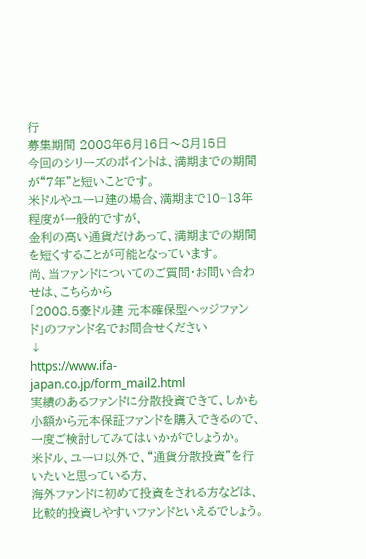行
募集期間 2008年6月16日〜8月15日
今回のシリーズのポイントは、満期までの期間が“7年”と短いことです。
米ドルやユーロ建の場合、満期まで10−13年程度が一般的ですが、
金利の高い通貨だけあって、満期までの期間を短くすることが可能となっています。
尚、当ファンドについてのご質問・お問い合わせは、こちらから
「2008.5豪ドル建 元本確保型ヘッジファンド」のファンド名でお問合せください
↓
https://www.ifa-japan.co.jp/form_mail2.html
実績のあるファンドに分散投資できて、しかも小額から元本保証ファンドを購入できるので、
一度ご検討してみてはいかがでしょうか。
米ドル、ユーロ以外で、“通貨分散投資”を行いたいと思っている方、
海外ファンドに初めて投資をされる方などは、比較的投資しやすいファンドといえるでしょう。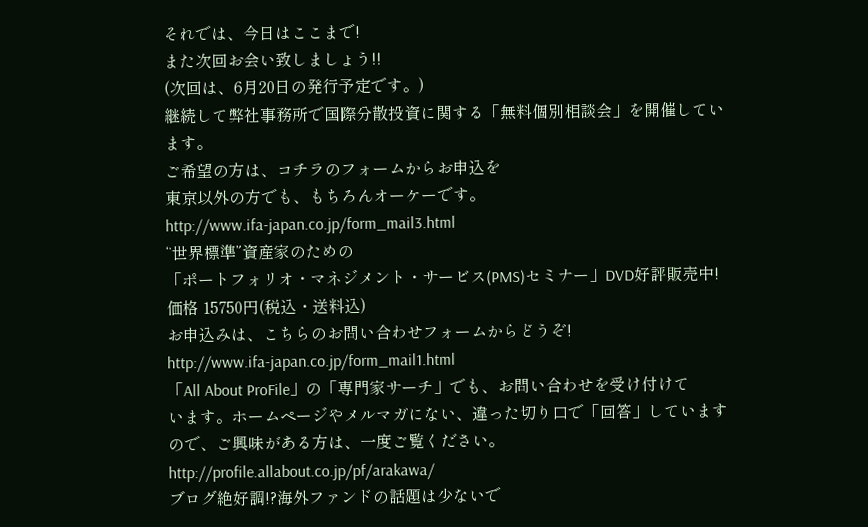それでは、今日はここまで!
また次回お会い致しましょう!!
(次回は、6月20日の発行予定です。)
継続して弊社事務所で国際分散投資に関する「無料個別相談会」を開催しています。
ご希望の方は、コチラのフォームからお申込を
東京以外の方でも、もちろんオーケーです。
http://www.ifa-japan.co.jp/form_mail3.html
“世界標準”資産家のための
「ポートフォリオ・マネジメント・サービス(PMS)セミナー」DVD好評販売中!
価格 15750円(税込・送料込)
お申込みは、こちらのお問い合わせフォームからどうぞ!
http://www.ifa-japan.co.jp/form_mail1.html
「All About ProFile」の「専門家サーチ」でも、お問い合わせを受け付けて
います。ホームページやメルマガにない、違った切り口で「回答」しています
ので、ご興味がある方は、一度ご覧ください。
http://profile.allabout.co.jp/pf/arakawa/
ブログ絶好調!?海外ファンドの話題は少ないで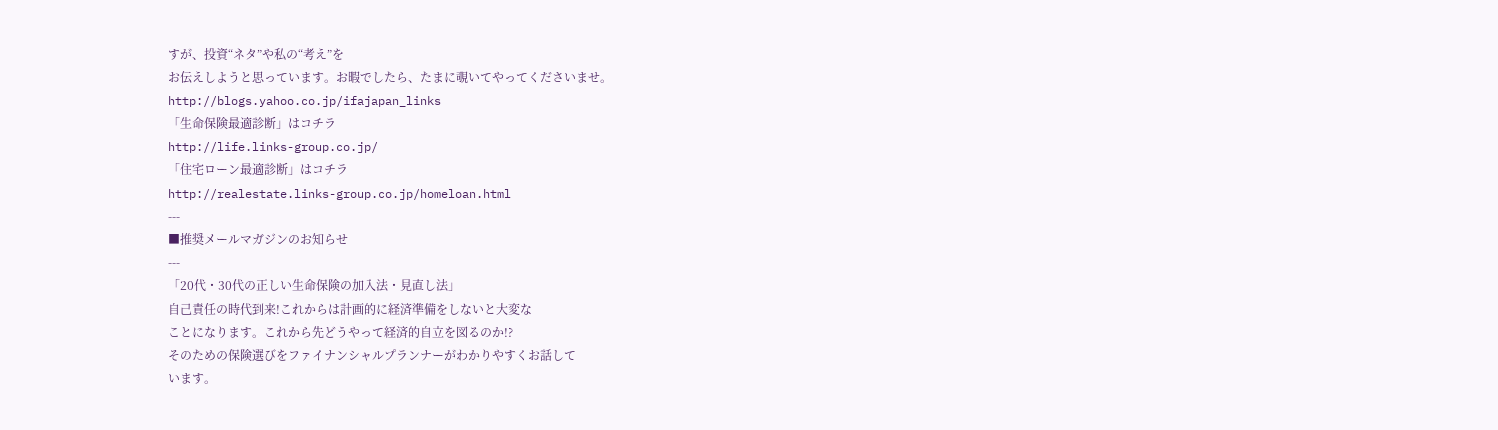すが、投資“ネタ”や私の“考え”を
お伝えしようと思っています。お暇でしたら、たまに覗いてやってくださいませ。
http://blogs.yahoo.co.jp/ifajapan_links
「生命保険最適診断」はコチラ
http://life.links-group.co.jp/
「住宅ローン最適診断」はコチラ
http://realestate.links-group.co.jp/homeloan.html
---
■推奨メールマガジンのお知らせ
---
「20代・30代の正しい生命保険の加入法・見直し法」
自己責任の時代到来!これからは計画的に経済準備をしないと大変な
ことになります。これから先どうやって経済的自立を図るのか!?
そのための保険選びをファイナンシャルプランナーがわかりやすくお話して
います。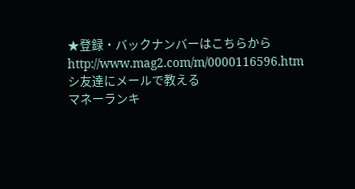★登録・バックナンバーはこちらから
http://www.mag2.com/m/0000116596.htm
シ友達にメールで教える
マネーランキ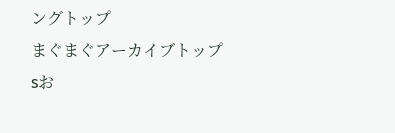ングトップ
まぐまぐアーカイブトップ
sお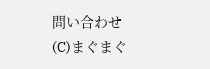問い合わせ
(C)まぐまぐ